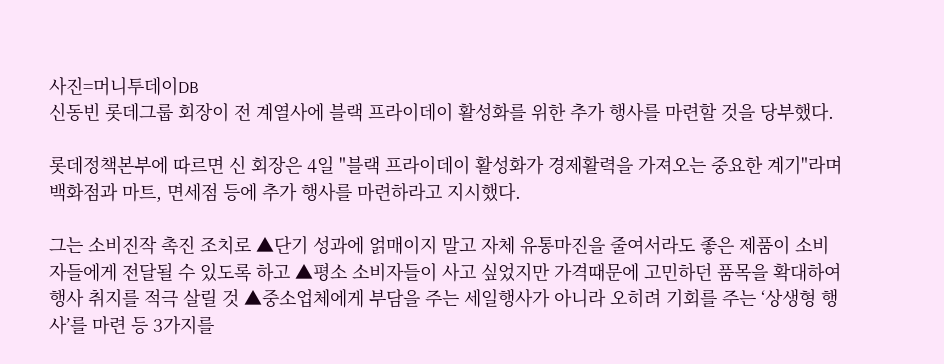사진=머니투데이DB
신동빈 롯데그룹 회장이 전 계열사에 블랙 프라이데이 활성화를 위한 추가 행사를 마련할 것을 당부했다.

롯데정책본부에 따르면 신 회장은 4일 "블랙 프라이데이 활성화가 경제활력을 가져오는 중요한 계기"라며 백화점과 마트, 면세점 등에 추가 행사를 마련하라고 지시했다.

그는 소비진작 촉진 조치로 ▲단기 성과에 얽매이지 말고 자체 유통마진을 줄여서라도 좋은 제품이 소비자들에게 전달될 수 있도록 하고 ▲평소 소비자들이 사고 싶었지만 가격때문에 고민하던 품목을 확대하여 행사 취지를 적극 살릴 것 ▲중소업체에게 부담을 주는 세일행사가 아니라 오히려 기회를 주는 ‘상생형 행사’를 마련 등 3가지를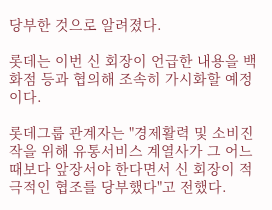당부한 것으로 알려졌다.

롯데는 이번 신 회장이 언급한 내용을 백화점 등과 협의해 조속히 가시화할 예정이다.

롯데그룹 관계자는 "경제활력 및 소비진작을 위해 유통서비스 계열사가 그 어느 때보다 앞장서야 한다면서 신 회장이 적극적인 협조를 당부했다"고 전했다.